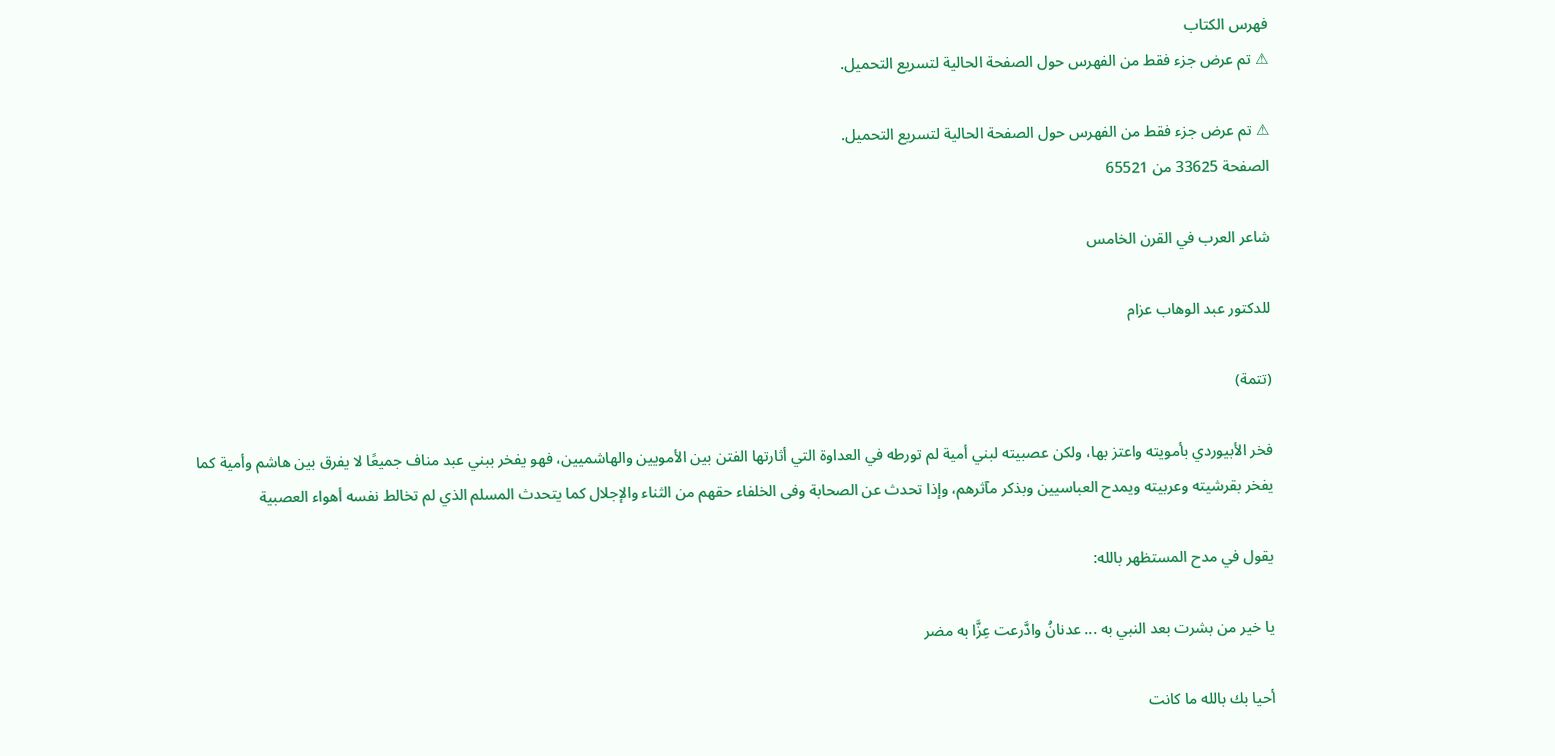فهرس الكتاب
⚠ تم عرض جزء فقط من الفهرس حول الصفحة الحالية لتسريع التحميل.

⚠ تم عرض جزء فقط من الفهرس حول الصفحة الحالية لتسريع التحميل.
الصفحة 33625 من 65521

شاعر العرب في القرن الخامس

للدكتور عبد الوهاب عزام

(تتمة)

فخر الأبيوردي بأمويته واعتز بها، ولكن عصبيته لبني أمية لم تورطه في العداوة التي أثارتها الفتن بين الأمويين والهاشميين، فهو يفخر ببني عبد مناف جميعًا لا يفرق بين هاشم وأمية كما يفخر بقرشيته وعربيته ويمدح العباسيين وبذكر مآثرهم، وإذا تحدث عن الصحابة وفى الخلفاء حقهم من الثناء والإجلال كما يتحدث المسلم الذي لم تخالط نفسه أهواء العصبية

يقول في مدح المستظهر بالله:

يا خير من بشرت بعد النبي به ... عدنانُ وادَّرعت عِزَّا به مضر

أحيا بك بالله ما كانت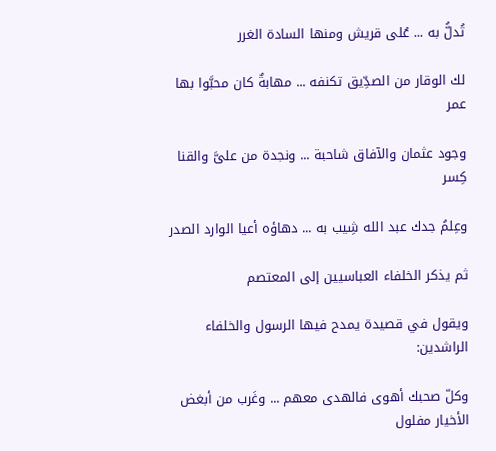تُدلُّ به ... عُلى قريش ومنها السادة الغرر

لك الوقار من الصدِّيق تكنفه ... مهابةٌ كان محبَّوا بها عمر

وجود عثمان والآفاق شاحبة ... ونجدة من علىَّ والقنا كِسر

وعِلمُ جدك عبد الله شِيب به ... دهاؤه أعيا الوارد الصدر

ثم يذكر الخلفاء العباسيين إلى المعتصم

ويقول في قصيدة يمدح فيها الرسول والخلفاء الراشدين:

وكلّ صحبك أهوى فالهدى معهم ... وغَرب من أبغض الأخيار مفلول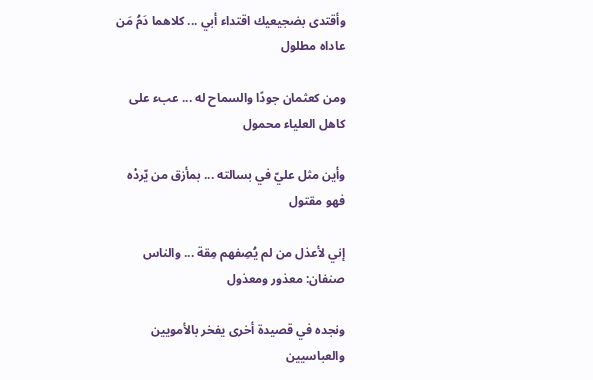وأقتدى بضجيعيك اقتداء أبي ... كلاهما دَمُ مَن عاداه مطلول

ومن كعثمان جودًا والسماح له ... عبء على كاهل العلياء محمول

وأين مثل عليّ في بسالته ... بمأزق من يّردْه فهو مقتول

إني لأعذل من لم يُصِفهم مِقة ... والناس صنفان: معذور ومعذول

ونجده في قصيدة أخرى يفخر بالأمويين والعباسيين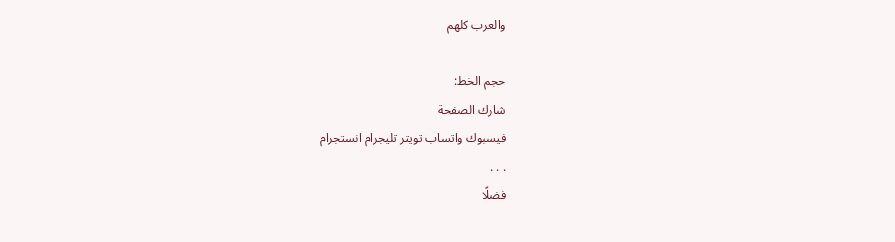والعرب كلهم

حجم الخط:
شارك الصفحة
فيسبوك واتساب تويتر تليجرام انستجرام
. . .
فضلًا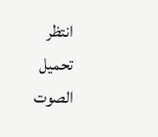انتظر تحميل الصوت